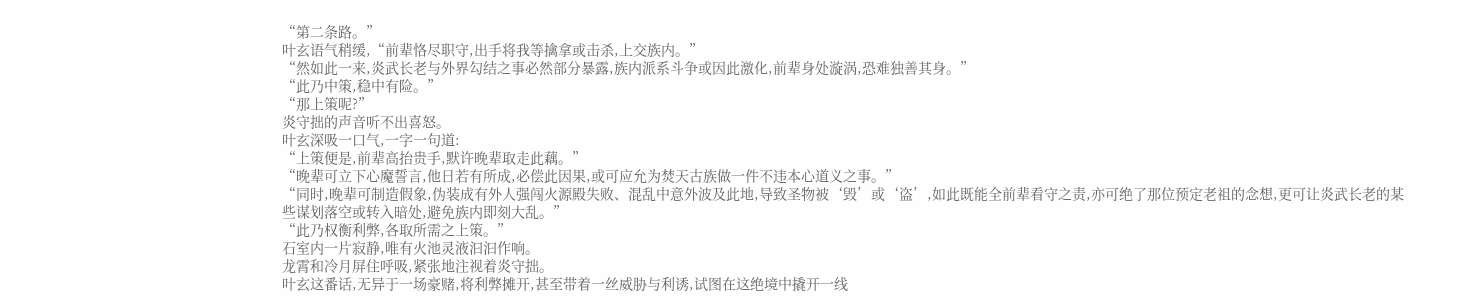“第二条路。”
叶玄语气稍缓,“前辈恪尽职守,出手将我等擒拿或击杀,上交族内。”
“然如此一来,炎武长老与外界勾结之事必然部分暴露,族内派系斗争或因此激化,前辈身处漩涡,恐难独善其身。”
“此乃中策,稳中有险。”
“那上策呢?”
炎守拙的声音听不出喜怒。
叶玄深吸一口气,一字一句道:
“上策便是,前辈高抬贵手,默许晚辈取走此藕。”
“晚辈可立下心魔誓言,他日若有所成,必偿此因果,或可应允为焚天古族做一件不违本心道义之事。”
“同时,晚辈可制造假象,伪装成有外人强闯火源殿失败、混乱中意外波及此地,导致圣物被‘毁’或‘盗’,如此既能全前辈看守之责,亦可绝了那位预定老祖的念想,更可让炎武长老的某些谋划落空或转入暗处,避免族内即刻大乱。”
“此乃权衡利弊,各取所需之上策。”
石室内一片寂静,唯有火池灵液汩汩作响。
龙霄和冷月屏住呼吸,紧张地注视着炎守拙。
叶玄这番话,无异于一场豪赌,将利弊摊开,甚至带着一丝威胁与利诱,试图在这绝境中撬开一线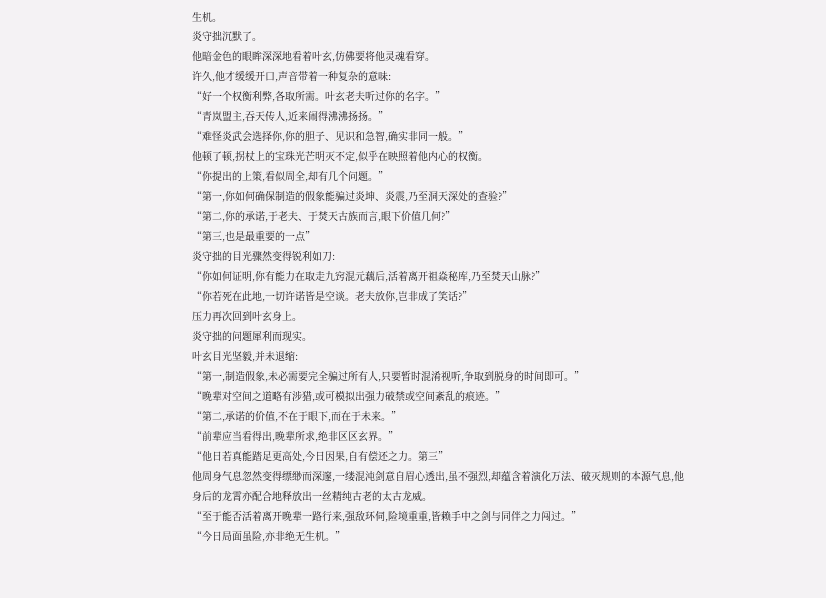生机。
炎守拙沉默了。
他暗金色的眼眸深深地看着叶玄,仿佛要将他灵魂看穿。
许久,他才缓缓开口,声音带着一种复杂的意味:
“好一个权衡利弊,各取所需。叶玄老夫听过你的名字。”
“青岚盟主,吞天传人,近来闹得沸沸扬扬。”
“难怪炎武会选择你,你的胆子、见识和急智,确实非同一般。”
他顿了顿,拐杖上的宝珠光芒明灭不定,似乎在映照着他内心的权衡。
“你提出的上策,看似周全,却有几个问题。”
“第一,你如何确保制造的假象能骗过炎坤、炎震,乃至洞天深处的查验?”
“第二,你的承诺,于老夫、于焚天古族而言,眼下价值几何?”
“第三,也是最重要的一点”
炎守拙的目光骤然变得锐利如刀:
“你如何证明,你有能力在取走九窍混元藕后,活着离开祖焱秘库,乃至焚天山脉?”
“你若死在此地,一切许诺皆是空谈。老夫放你,岂非成了笑话?”
压力再次回到叶玄身上。
炎守拙的问题犀利而现实。
叶玄目光坚毅,并未退缩:
“第一,制造假象,未必需要完全骗过所有人,只要暂时混淆视听,争取到脱身的时间即可。”
“晚辈对空间之道略有涉猎,或可模拟出强力破禁或空间紊乱的痕迹。”
“第二,承诺的价值,不在于眼下,而在于未来。”
“前辈应当看得出,晚辈所求,绝非区区玄界。”
“他日若真能踏足更高处,今日因果,自有偿还之力。第三”
他周身气息忽然变得缥缈而深邃,一缕混沌剑意自眉心透出,虽不强烈,却蕴含着演化万法、破灭规则的本源气息,他身后的龙霄亦配合地释放出一丝精纯古老的太古龙威。
“至于能否活着离开晚辈一路行来,强敌环伺,险境重重,皆赖手中之剑与同伴之力闯过。”
“今日局面虽险,亦非绝无生机。”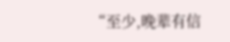“至少,晚辈有信